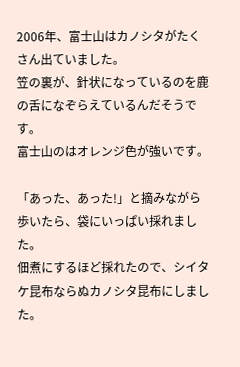2006年、富士山はカノシタがたくさん出ていました。
笠の裏が、針状になっているのを鹿の舌になぞらえているんだそうです。
富士山のはオレンジ色が強いです。

「あった、あった!」と摘みながら歩いたら、袋にいっぱい採れました。
佃煮にするほど採れたので、シイタケ昆布ならぬカノシタ昆布にしました。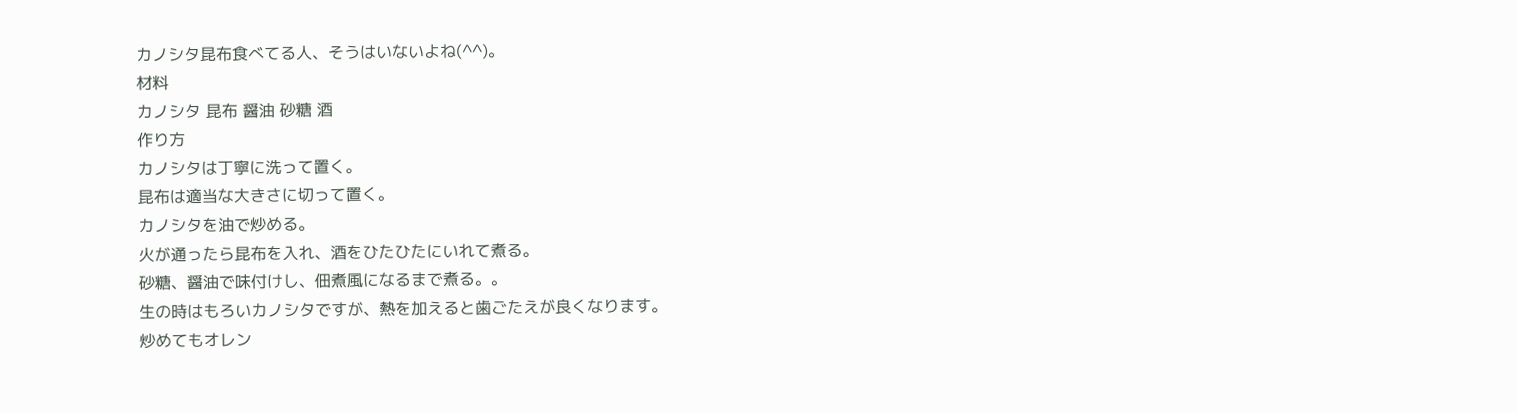カノシタ昆布食べてる人、そうはいないよね(^^)。
材料
カノシタ 昆布 醤油 砂糖 酒
作り方
カノシタは丁寧に洗って置く。
昆布は適当な大きさに切って置く。
カノシタを油で炒める。
火が通ったら昆布を入れ、酒をひたひたにいれて煮る。
砂糖、醤油で味付けし、佃煮風になるまで煮る。。
生の時はもろいカノシタですが、熱を加えると歯ごたえが良くなります。
炒めてもオレン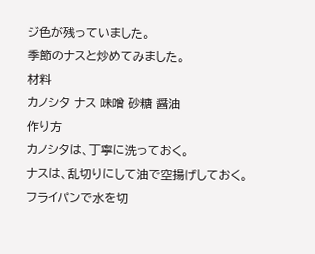ジ色が残っていました。
季節のナスと炒めてみました。
材料
カノシタ ナス 味噌 砂糖 醤油
作り方
カノシタは、丁寧に洗っておく。
ナスは、乱切りにして油で空揚げしておく。
フライパンで水を切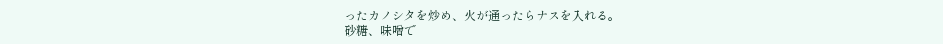ったカノシタを炒め、火が通ったらナスを入れる。
砂糖、味噌で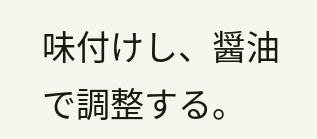味付けし、醤油で調整する。